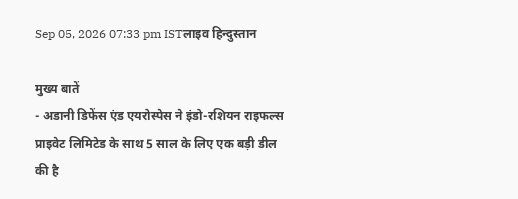Sep 05, 2026 07:33 pm ISTलाइव हिन्दुस्तान

मुख्य बातें
- अडानी डिफेंस एंड एयरोस्पेस ने इंडो-रशियन राइफल्स प्राइवेट लिमिटेड के साथ 5 साल के लिए एक बड़ी डील की है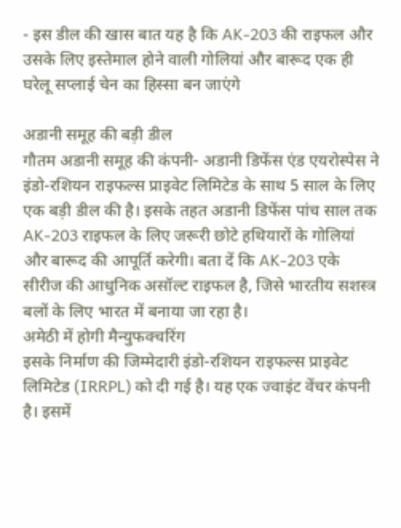- इस डील की खास बात यह है कि AK-203 की राइफल और उसके लिए इस्तेमाल होने वाली गोलियां और बारूद एक ही घरेलू सप्लाई चेन का हिस्सा बन जाएंगे

अडानी समूह की बड़ी डील
गौतम अडानी समूह की कंपनी- अडानी डिफेंस एंड एयरोस्पेस ने इंडो-रशियन राइफल्स प्राइवेट लिमिटेड के साथ 5 साल के लिए एक बड़ी डील की है। इसके तहत अडानी डिफेंस पांच साल तक AK-203 राइफल के लिए जरूरी छोटे हथियारों के गोलियां और बारूद की आपूर्ति करेगी। बता दें कि AK-203 एके सीरीज की आधुनिक असॉल्ट राइफल है, जिसे भारतीय सशस्त्र बलों के लिए भारत में बनाया जा रहा है।
अमेठी में होगी मैन्युफक्चरिंग
इसके निर्माण की जिम्मेदारी इंडो-रशियन राइफल्स प्राइवेट लिमिटेड (IRRPL) को दी गई है। यह एक ज्वाइंट वेंचर कंपनी है। इसमें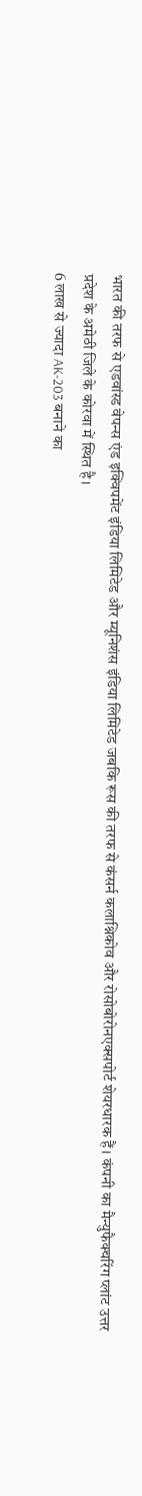भारत की तरफ से एडवांस्ड वेपन्स एंड इक्विपमेंट इंडिया लिमिटेड और म्यूनिशंस इंडिया लिमिटेड जबकि रूस की तरफ से कंसर्न कलाश्निकोव और रोसोबोरोनएक्सपोर्ट शेयरधारक हैं। कंपनी का मैन्युफैक्चरिंग प्लांट उत्तर प्रदेश के अमेठी जिले के कोरवा में स्थित है।
6 लाख से ज्यादा AK-203 बनाने का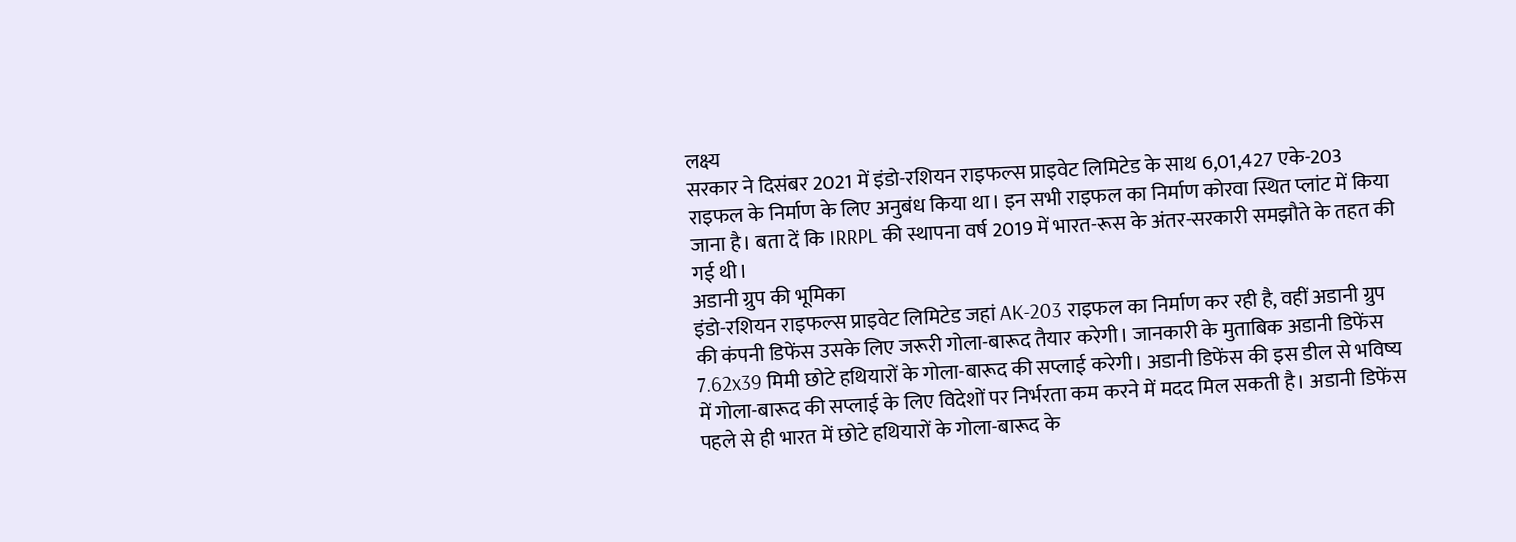लक्ष्य
सरकार ने दिसंबर 2021 में इंडो-रशियन राइफल्स प्राइवेट लिमिटेड के साथ 6,01,427 एके-203 राइफल के निर्माण के लिए अनुबंध किया था। इन सभी राइफल का निर्माण कोरवा स्थित प्लांट में किया जाना है। बता दें कि IRRPL की स्थापना वर्ष 2019 में भारत-रूस के अंतर-सरकारी समझौते के तहत की गई थी।
अडानी ग्रुप की भूमिका
इंडो-रशियन राइफल्स प्राइवेट लिमिटेड जहां AK-203 राइफल का निर्माण कर रही है, वहीं अडानी ग्रुप की कंपनी डिफेंस उसके लिए जरूरी गोला-बारूद तैयार करेगी। जानकारी के मुताबिक अडानी डिफेंस 7.62x39 मिमी छोटे हथियारों के गोला-बारूद की सप्लाई करेगी। अडानी डिफेंस की इस डील से भविष्य में गोला-बारूद की सप्लाई के लिए विदेशों पर निर्भरता कम करने में मदद मिल सकती है। अडानी डिफेंस पहले से ही भारत में छोटे हथियारों के गोला-बारूद के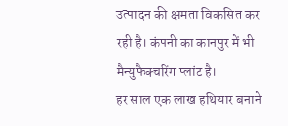उत्पादन की क्षमता विकसित कर रही है। कंपनी का कानपुर में भी मैन्युफैक्चरिंग प्लांट है।
हर साल एक लाख हथियार बनाने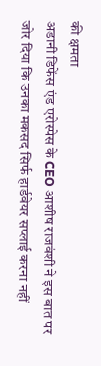की क्षमता
अडानी डिफेंस एंड एरोस्पेस के CEO आशीष राजवंशी ने इस बात पर जोर दिया कि उनका मकसद सिर्फ हार्डवेयर सप्लाई करना नहीं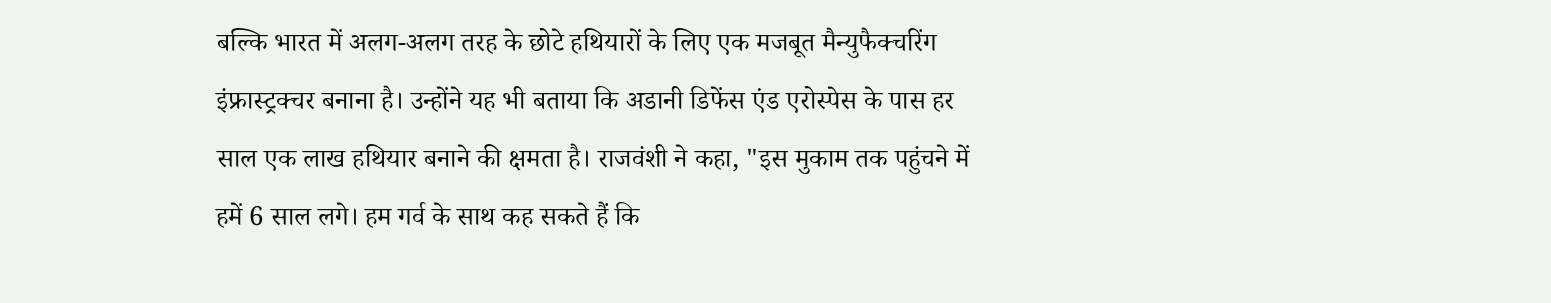बल्कि भारत में अलग-अलग तरह के छोटे हथियारों के लिए एक मजबूत मैन्युफैक्चरिंग इंफ्रास्ट्रक्चर बनाना है। उन्होंने यह भी बताया कि अडानी डिफेंस एंड एरोस्पेस के पास हर साल एक लाख हथियार बनाने की क्षमता है। राजवंशी ने कहा, "इस मुकाम तक पहुंचने में हमें 6 साल लगे। हम गर्व के साथ कह सकते हैं कि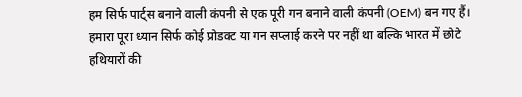हम सिर्फ पार्ट्स बनाने वाली कंपनी से एक पूरी गन बनाने वाली कंपनी (OEM) बन गए हैं। हमारा पूरा ध्यान सिर्फ कोई प्रोडक्ट या गन सप्लाई करने पर नहीं था बल्कि भारत में छोटे हथियारों की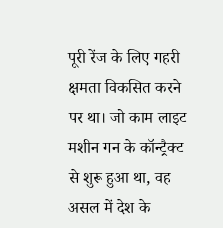पूरी रेंज के लिए गहरी क्षमता विकसित करने पर था। जो काम लाइट मशीन गन के कॉन्ट्रैक्ट से शुरू हुआ था, वह असल में देश के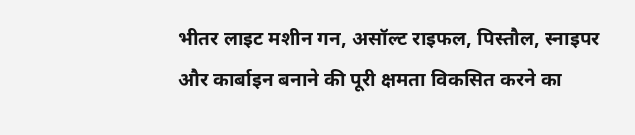भीतर लाइट मशीन गन, असॉल्ट राइफल, पिस्तौल, स्नाइपर और कार्बाइन बनाने की पूरी क्षमता विकसित करने का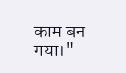काम बन गया।"